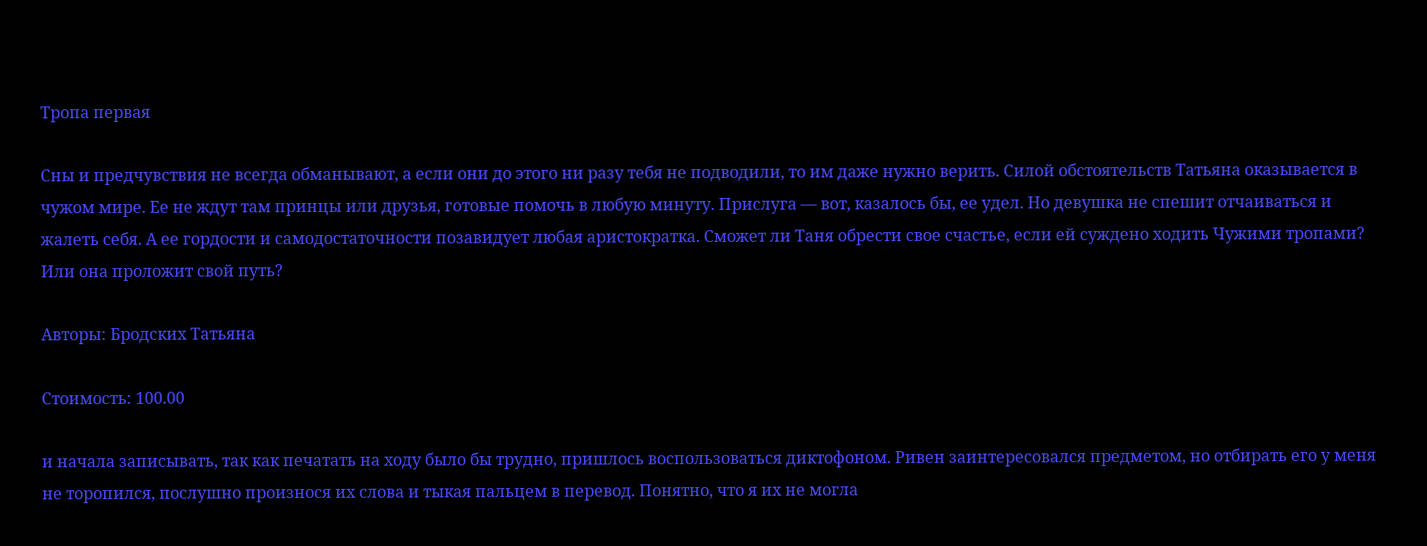Тропа первая

Сны и предчувствия не всегда обманывают, а если они до этого ни разу тебя не подводили, то им даже нужно верить. Силой обстоятельств Татьяна оказывается в чужом мире. Ее не ждут там принцы или друзья, готовые помочь в любую минуту. Прислуга — вот, казалось бы, ее удел. Но девушка не спешит отчаиваться и жалеть себя. А ее гордости и самодостаточности позавидует любая аристократка. Сможет ли Таня обрести свое счастье, если ей суждено ходить Чужими тропами? Или она проложит свой путь?

Авторы: Бродских Татьяна

Стоимость: 100.00

и начала записывать, так как печатать на ходу было бы трудно, пришлось воспользоваться диктофоном. Ривен заинтересовался предметом, но отбирать его у меня не торопился, послушно произнося их слова и тыкая пальцем в перевод. Понятно, что я их не могла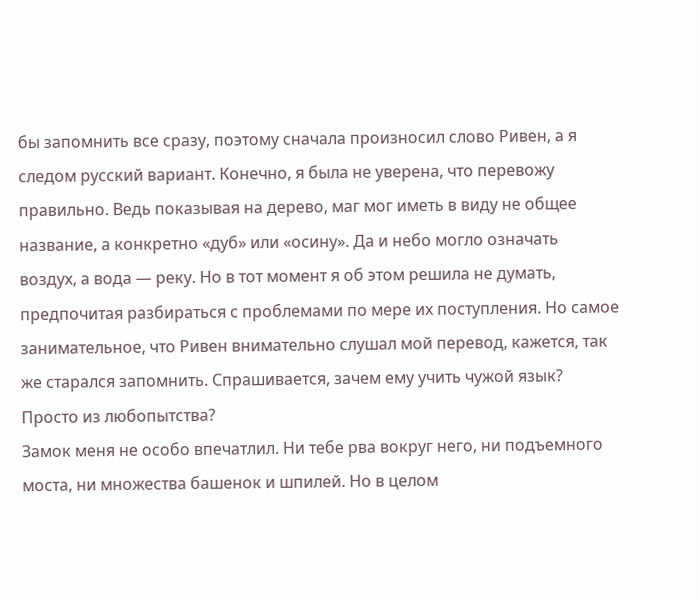бы запомнить все сразу, поэтому сначала произносил слово Ривен, а я следом русский вариант. Конечно, я была не уверена, что перевожу правильно. Ведь показывая на дерево, маг мог иметь в виду не общее название, а конкретно «дуб» или «осину». Да и небо могло означать воздух, а вода — реку. Но в тот момент я об этом решила не думать, предпочитая разбираться с проблемами по мере их поступления. Но самое занимательное, что Ривен внимательно слушал мой перевод, кажется, так же старался запомнить. Спрашивается, зачем ему учить чужой язык? Просто из любопытства?
Замок меня не особо впечатлил. Ни тебе рва вокруг него, ни подъемного моста, ни множества башенок и шпилей. Но в целом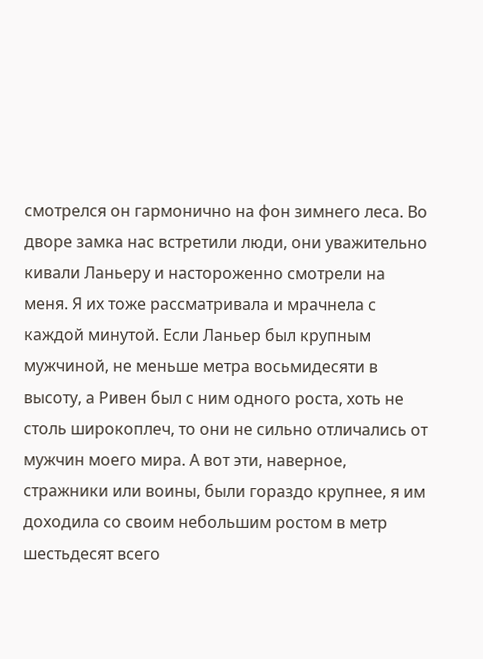смотрелся он гармонично на фон зимнего леса. Во дворе замка нас встретили люди, они уважительно кивали Ланьеру и настороженно смотрели на меня. Я их тоже рассматривала и мрачнела с каждой минутой. Если Ланьер был крупным мужчиной, не меньше метра восьмидесяти в высоту, а Ривен был с ним одного роста, хоть не столь широкоплеч, то они не сильно отличались от мужчин моего мира. А вот эти, наверное, стражники или воины, были гораздо крупнее, я им доходила со своим небольшим ростом в метр шестьдесят всего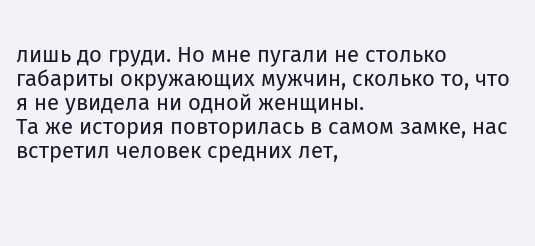лишь до груди. Но мне пугали не столько габариты окружающих мужчин, сколько то, что я не увидела ни одной женщины.
Та же история повторилась в самом замке, нас встретил человек средних лет,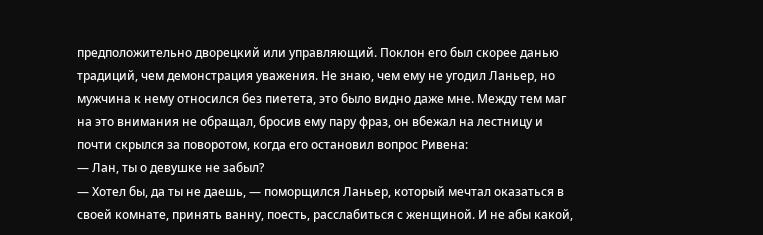предположительно дворецкий или управляющий. Поклон его был скорее данью традиций, чем демонстрация уважения. Не знаю, чем ему не угодил Ланьер, но мужчина к нему относился без пиетета, это было видно даже мне. Между тем маг на это внимания не обращал, бросив ему пару фраз, он вбежал на лестницу и почти скрылся за поворотом, когда его остановил вопрос Ривена:
— Лан, ты о девушке не забыл?
— Хотел бы, да ты не даешь, — поморщился Ланьер, который мечтал оказаться в своей комнате, принять ванну, поесть, расслабиться с женщиной. И не абы какой,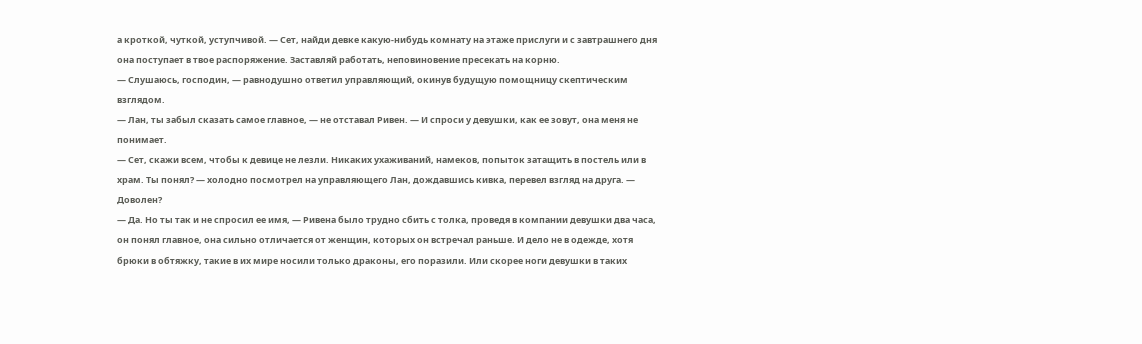а кроткой, чуткой, уступчивой. — Сет, найди девке какую‑нибудь комнату на этаже прислуги и с завтрашнего дня она поступает в твое распоряжение. Заставляй работать, неповиновение пресекать на корню.
— Слушаюсь, господин, — равнодушно ответил управляющий, окинув будущую помощницу скептическим взглядом.
— Лан, ты забыл сказать самое главное, — не отставал Ривен. — И спроси у девушки, как ее зовут, она меня не понимает.
— Сет, скажи всем, чтобы к девице не лезли. Никаких ухаживаний, намеков, попыток затащить в постель или в храм. Ты понял? — холодно посмотрел на управляющего Лан, дождавшись кивка, перевел взгляд на друга. — Доволен?
— Да. Но ты так и не спросил ее имя, — Ривена было трудно сбить с толка, проведя в компании девушки два часа, он понял главное, она сильно отличается от женщин, которых он встречал раньше. И дело не в одежде, хотя брюки в обтяжку, такие в их мире носили только драконы, его поразили. Или скорее ноги девушки в таких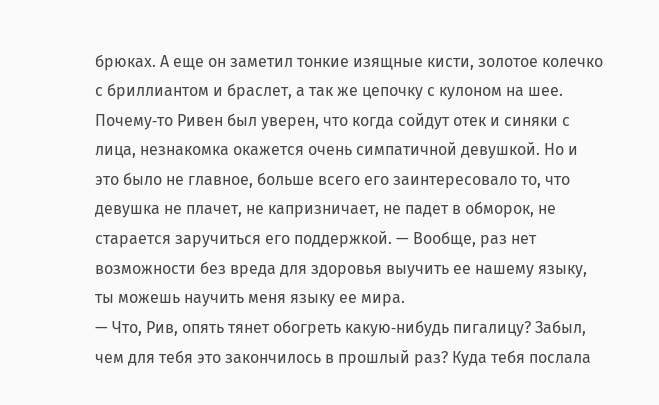брюках. А еще он заметил тонкие изящные кисти, золотое колечко с бриллиантом и браслет, а так же цепочку с кулоном на шее. Почему‑то Ривен был уверен, что когда сойдут отек и синяки с лица, незнакомка окажется очень симпатичной девушкой. Но и это было не главное, больше всего его заинтересовало то, что девушка не плачет, не капризничает, не падет в обморок, не старается заручиться его поддержкой. — Вообще, раз нет возможности без вреда для здоровья выучить ее нашему языку, ты можешь научить меня языку ее мира.
— Что, Рив, опять тянет обогреть какую‑нибудь пигалицу? Забыл, чем для тебя это закончилось в прошлый раз? Куда тебя послала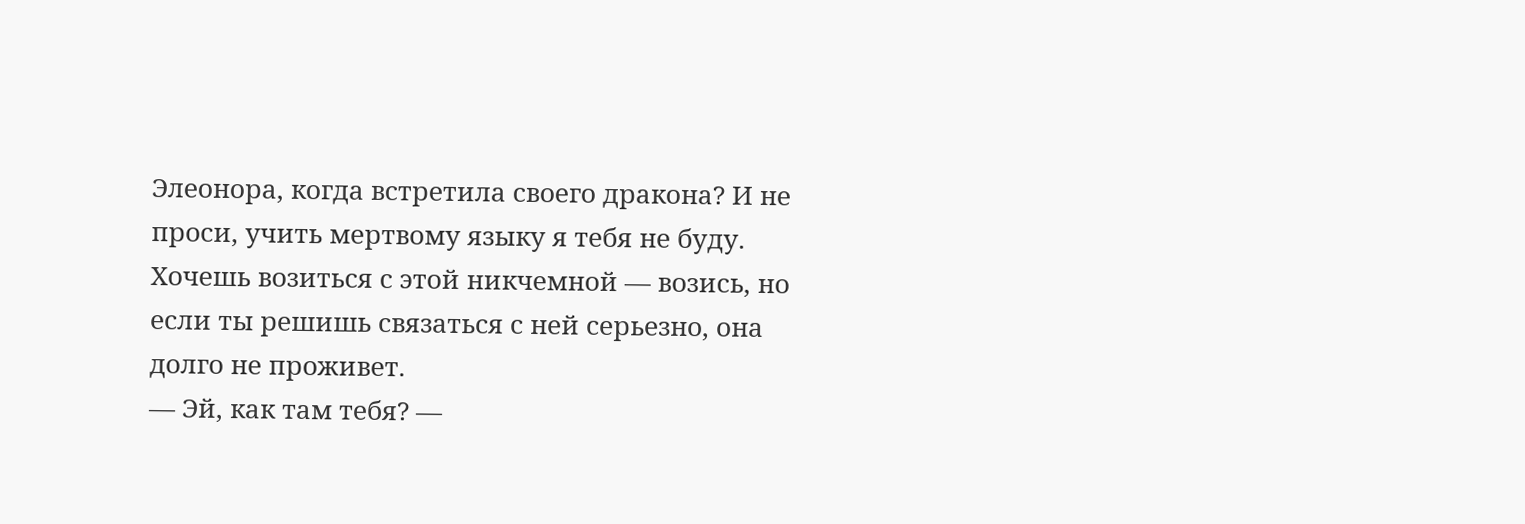Элеонора, когда встретила своего дракона? И не проси, учить мертвому языку я тебя не буду. Хочешь возиться с этой никчемной — возись, но если ты решишь связаться с ней серьезно, она долго не проживет.
— Эй, как там тебя? —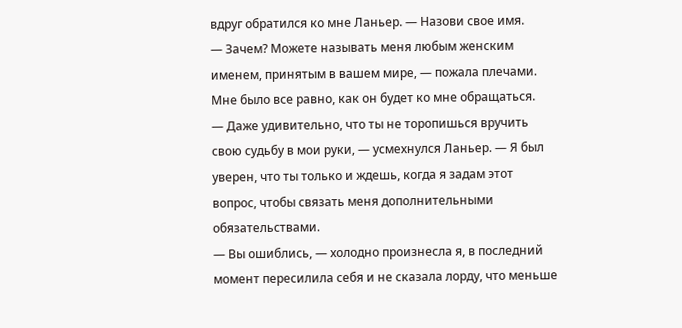вдруг обратился ко мне Ланьер. — Назови свое имя.
— Зачем? Можете называть меня любым женским именем, принятым в вашем мире, — пожала плечами. Мне было все равно, как он будет ко мне обращаться.
— Даже удивительно, что ты не торопишься вручить свою судьбу в мои руки, — усмехнулся Ланьер. — Я был уверен, что ты только и ждешь, когда я задам этот вопрос, чтобы связать меня дополнительными обязательствами.
— Вы ошиблись, — холодно произнесла я, в последний момент пересилила себя и не сказала лорду, что меньше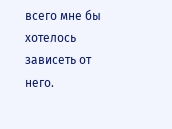всего мне бы хотелось зависеть от него.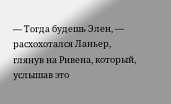— Тогда будешь Элен, — расхохотался Ланьер, глянув на Ривена, который, услышав это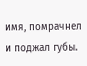имя, помрачнел и поджал губы.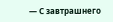— С завтрашнего